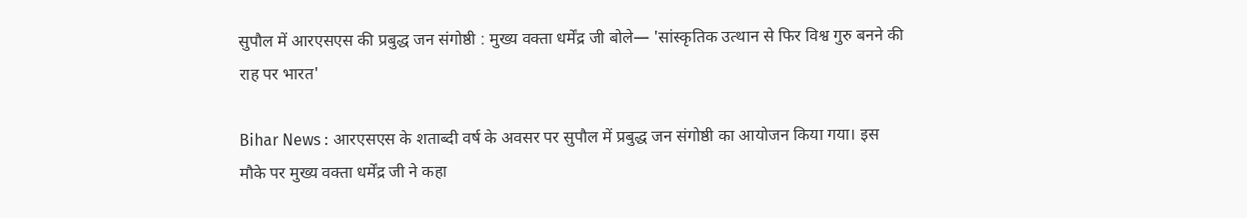सुपौल में आरएसएस की प्रबुद्ध जन संगोष्ठी : मुख्य वक्ता धर्मेंद्र जी बोले— 'सांस्कृतिक उत्थान से फिर विश्व गुरु बनने की राह पर भारत'

Bihar News : आरएसएस के शताब्दी वर्ष के अवसर पर सुपौल में प्रबुद्ध जन संगोष्ठी का आयोजन किया गया। इस मौके पर मुख्य वक्ता धर्मेंद्र जी ने कहा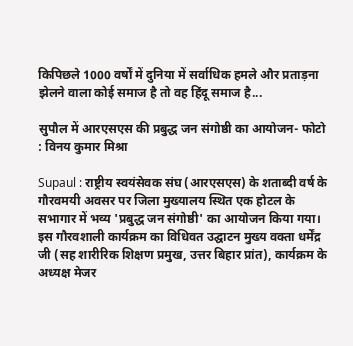किपिछले 1000 वर्षों में दुनिया में सर्वाधिक हमले और प्रताड़ना झेलने वाला कोई समाज है तो वह हिंदू समाज है...

सुपौल में आरएसएस की प्रबुद्ध जन संगोष्ठी का आयोजन- फोटो : विनय कुमार मिश्रा

Supaul : राष्ट्रीय स्वयंसेवक संघ (आरएसएस) के शताब्दी वर्ष के गौरवमयी अवसर पर जिला मुख्यालय स्थित एक होटल के सभागार में भव्य 'प्रबुद्ध जन संगोष्ठी' का आयोजन किया गया। इस गौरवशाली कार्यक्रम का विधिवत उद्घाटन मुख्य वक्ता धर्मेंद्र जी (सह शारीरिक शिक्षण प्रमुख, उत्तर बिहार प्रांत), कार्यक्रम के अध्यक्ष मेजर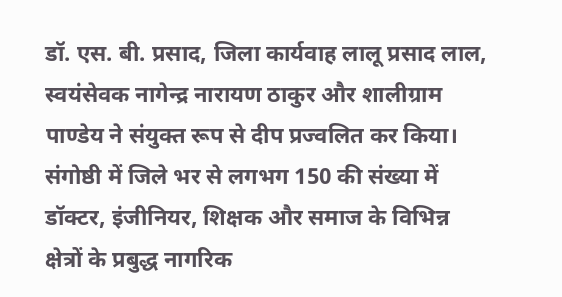डॉ. एस. बी. प्रसाद, जिला कार्यवाह लालू प्रसाद लाल, स्वयंसेवक नागेन्द्र नारायण ठाकुर और शालीग्राम पाण्डेय ने संयुक्त रूप से दीप प्रज्वलित कर किया। संगोष्ठी में जिले भर से लगभग 150 की संख्या में डॉक्टर, इंजीनियर, शिक्षक और समाज के विभिन्न क्षेत्रों के प्रबुद्ध नागरिक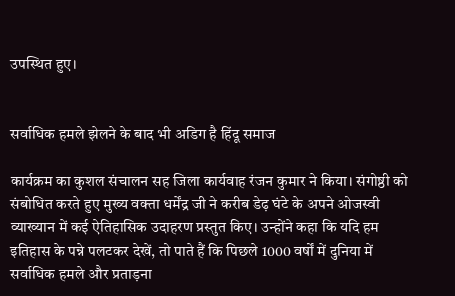उपस्थित हुए।


सर्वाधिक हमले झेलने के बाद भी अडिग है हिंदू समाज

कार्यक्रम का कुशल संचालन सह जिला कार्यवाह रंजन कुमार ने किया। संगोष्ठी को संबोधित करते हुए मुख्य वक्ता धर्मेंद्र जी ने करीब डेढ़ घंटे के अपने ओजस्वी व्याख्यान में कई ऐतिहासिक उदाहरण प्रस्तुत किए। उन्होंने कहा कि यदि हम इतिहास के पन्ने पलटकर देखें, तो पाते हैं कि पिछले 1000 वर्षों में दुनिया में सर्वाधिक हमले और प्रताड़ना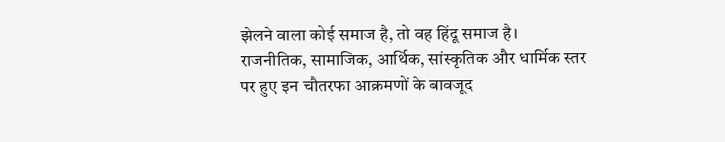झेलने वाला कोई समाज है, तो वह हिंदू समाज है। राजनीतिक, सामाजिक, आर्थिक, सांस्कृतिक और धार्मिक स्तर पर हुए इन चौतरफा आक्रमणों के बावजूद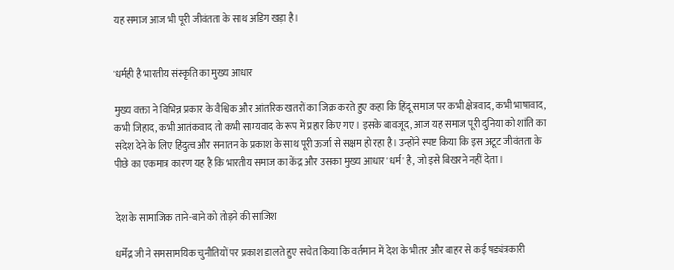यह समाज आज भी पूरी जीवंतता के साथ अडिग खड़ा है।


'धर्मही है भारतीय संस्कृति का मुख्य आधार

मुख्य वक्ता ने विभिन्न प्रकार के वैश्विक और आंतरिक खतरों का जिक्र करते हुए कहा कि हिंदू समाज पर कभी क्षेत्रवाद, कभी भाषावाद, कभी जिहाद, कभी आतंकवाद तो कभी साम्यवाद के रूप में प्रहार किए गए। इसके बावजूद, आज यह समाज पूरी दुनिया को शांति का संदेश देने के लिए हिंदुत्व और सनातन के प्रकाश के साथ पूरी ऊर्जा से सक्षम हो रहा है। उन्होंने स्पष्ट किया कि इस अटूट जीवंतता के पीछे का एकमात्र कारण यह है कि भारतीय समाज का केंद्र और उसका मुख्य आधार 'धर्म' है, जो इसे बिखरने नहीं देता।


देश के सामाजिक ताने-बाने को तोड़ने की साजिश

धर्मेंद्र जी ने समसामयिक चुनौतियों पर प्रकाश डालते हुए सचेत किया कि वर्तमान में देश के भीतर और बाहर से कई षड्यंत्रकारी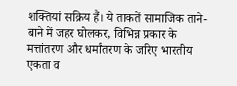शक्तियां सक्रिय हैं। ये ताकतें सामाजिक ताने-बाने में जहर घोलकर, विभिन्न प्रकार के मत्तांतरण और धर्मांतरण के जरिए भारतीय एकता व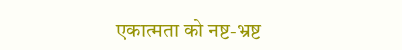एकात्मता को नष्ट-भ्रष्ट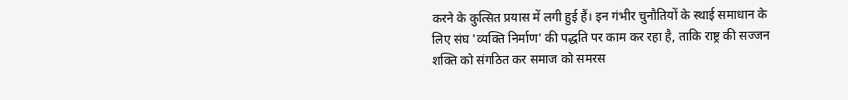करने के कुत्सित प्रयास में लगी हुई हैं। इन गंभीर चुनौतियों के स्थाई समाधान के लिए संघ 'व्यक्ति निर्माण' की पद्धति पर काम कर रहा है, ताकि राष्ट्र की सज्जन शक्ति को संगठित कर समाज को समरस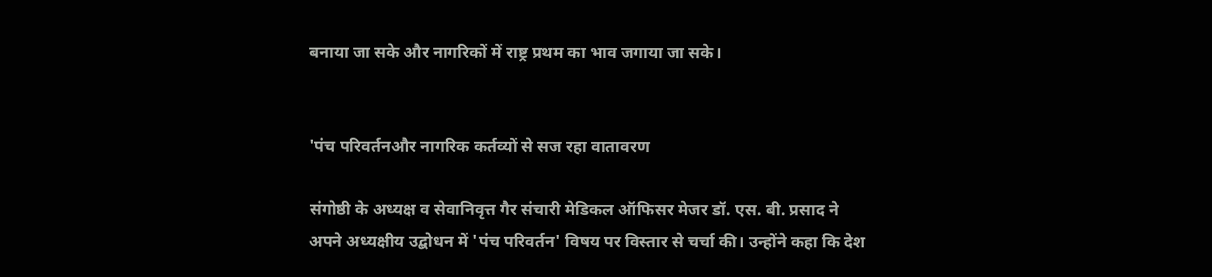बनाया जा सके और नागरिकों में राष्ट्र प्रथम का भाव जगाया जा सके।


'पंच परिवर्तनऔर नागरिक कर्तव्यों से सज रहा वातावरण

संगोष्ठी के अध्यक्ष व सेवानिवृत्त गैर संचारी मेडिकल ऑफिसर मेजर डॉ. एस. बी. प्रसाद ने अपने अध्यक्षीय उद्बोधन में 'पंच परिवर्तन' विषय पर विस्तार से चर्चा की। उन्होंने कहा कि देश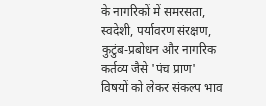के नागरिकों में समरसता, स्वदेशी, पर्यावरण संरक्षण, कुटुंब-प्रबोधन और नागरिक कर्तव्य जैसे 'पंच प्राण' विषयों को लेकर संकल्प भाव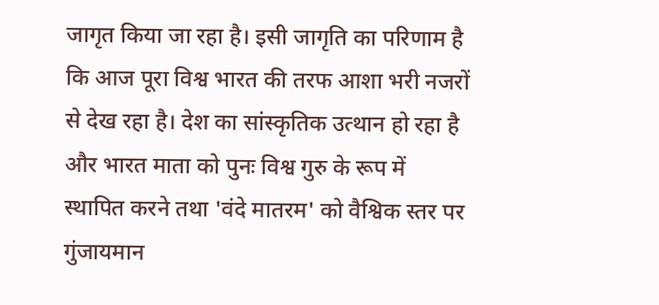जागृत किया जा रहा है। इसी जागृति का परिणाम है कि आज पूरा विश्व भारत की तरफ आशा भरी नजरों से देख रहा है। देश का सांस्कृतिक उत्थान हो रहा है और भारत माता को पुनः विश्व गुरु के रूप में स्थापित करने तथा 'वंदे मातरम' को वैश्विक स्तर पर गुंजायमान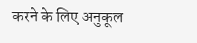करने के लिए अनुकूल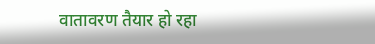वातावरण तैयार हो रहा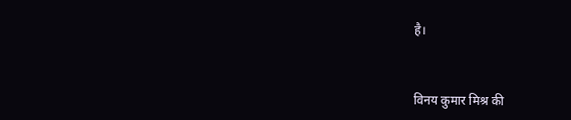है।


विनय कुमार मिश्र की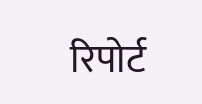रिपोर्ट